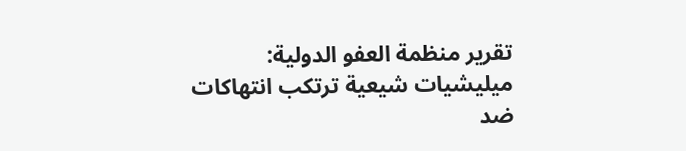تقرير منظمة العفو الدولية: ميليشيات شيعية ترتكب انتهاكات ضد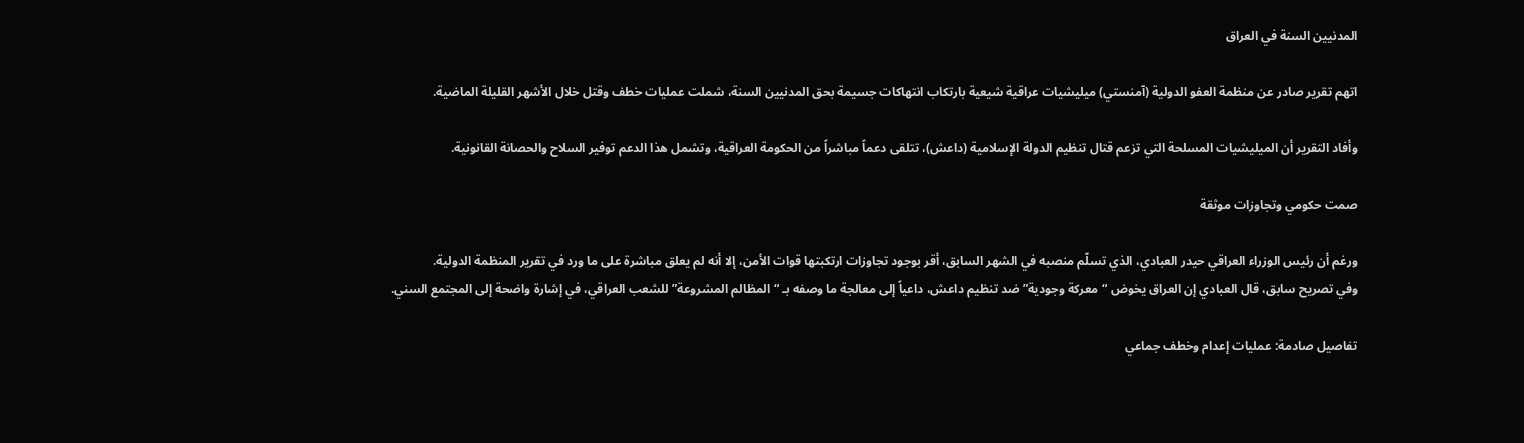المدنيين السنة في العراق

اتهم تقرير صادر عن منظمة العفو الدولية (آمنستي) ميليشيات عراقية شيعية بارتكاب انتهاكات جسيمة بحق المدنيين السنة، شملت عمليات خطف وقتل خلال الأشهر القليلة الماضية.

وأفاد التقرير أن الميليشيات المسلحة التي تزعم قتال تنظيم الدولة الإسلامية (داعش)، تتلقى دعماً مباشراً من الحكومة العراقية، وتشمل هذا الدعم توفير السلاح والحصانة القانونية.

صمت حكومي وتجاوزات موثقة

ورغم أن رئيس الوزراء العراقي حيدر العبادي، الذي تسلّم منصبه في الشهر السابق، أقر بوجود تجاوزات ارتكبتها قوات الأمن، إلا أنه لم يعلق مباشرة على ما ورد في تقرير المنظمة الدولية.
وفي تصريح سابق، قال العبادي إن العراق يخوض “معركة وجودية” ضد تنظيم داعش، داعياً إلى معالجة ما وصفه بـ “المظالم المشروعة” للشعب العراقي، في إشارة واضحة إلى المجتمع السني.

تفاصيل صادمة: عمليات إعدام وخطف جماعي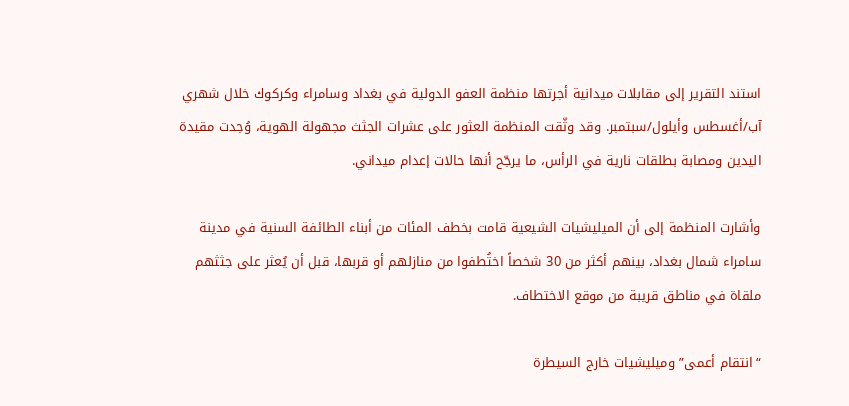استند التقرير إلى مقابلات ميدانية أجرتها منظمة العفو الدولية في بغداد وسامراء وكركوك خلال شهري آب/أغسطس وأيلول/سبتمبر. وقد وثّقت المنظمة العثور على عشرات الجثث مجهولة الهوية، وُجدت مقيدة اليدين ومصابة بطلقات نارية في الرأس، ما يرجّح أنها حالات إعدام ميداني.

وأشارت المنظمة إلى أن الميليشيات الشيعية قامت بخطف المئات من أبناء الطائفة السنية في مدينة سامراء شمال بغداد، بينهم أكثر من 30 شخصاً اختُطفوا من منازلهم أو قربها، قبل أن يُعثر على جثثهم ملقاة في مناطق قريبة من موقع الاختطاف.

“انتقام أعمى” وميليشيات خارج السيطرة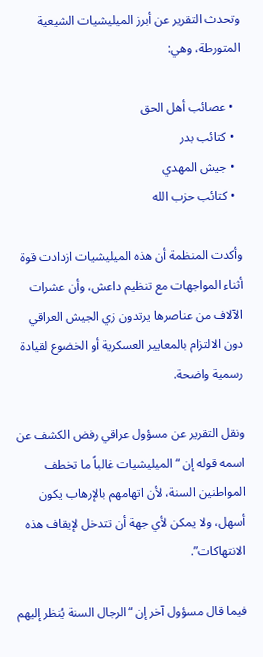وتحدث التقرير عن أبرز الميليشيات الشيعية المتورطة، وهي:

  • عصائب أهل الحق
  • كتائب بدر
  • جيش المهدي
  • كتائب حزب الله

وأكدت المنظمة أن هذه الميليشيات ازدادت قوة أثناء المواجهات مع تنظيم داعش، وأن عشرات الآلاف من عناصرها يرتدون زي الجيش العراقي دون الالتزام بالمعايير العسكرية أو الخضوع لقيادة رسمية واضحة.

ونقل التقرير عن مسؤول عراقي رفض الكشف عن اسمه قوله إن “الميليشيات غالباً ما تخطف المواطنين السنة، لأن اتهامهم بالإرهاب يكون أسهل، ولا يمكن لأي جهة أن تتدخل لإيقاف هذه الانتهاكات”.

فيما قال مسؤول آخر إن “الرجال السنة يُنظر إليهم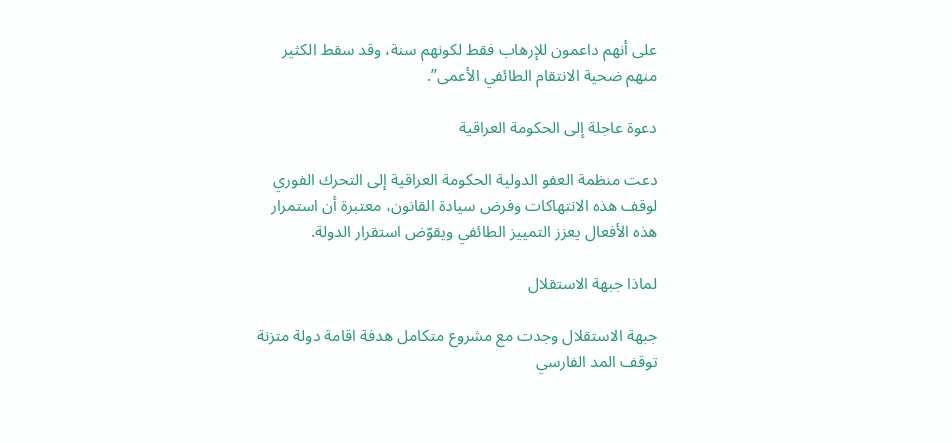على أنهم داعمون للإرهاب فقط لكونهم سنة، وقد سقط الكثير منهم ضحية الانتقام الطائفي الأعمى”.

دعوة عاجلة إلى الحكومة العراقية

دعت منظمة العفو الدولية الحكومة العراقية إلى التحرك الفوري لوقف هذه الانتهاكات وفرض سيادة القانون، معتبرة أن استمرار هذه الأفعال يعزز التمييز الطائفي ويقوّض استقرار الدولة.

لماذا جبهة الاستقلال

جبهة الاستقلال وجدت مع مشروع متكامل هدفة اقامة دولة متزنة توقف المد الفارسي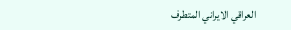العراقي الايراني المتطرف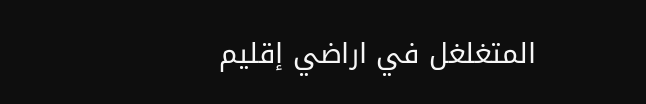المتغلغل في اراضي إقليم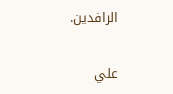الرافدين.

علي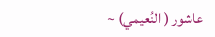عاشور ( النُعيمي) ~